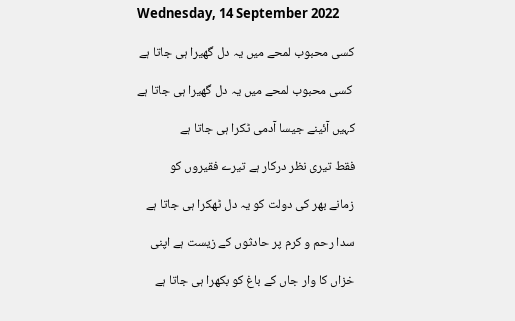Wednesday, 14 September 2022

کسی محبوب لمحے میں یہ دل گھیرا ہی جاتا ہے

 کسی محبوب لمحے میں یہ دل گھیرا ہی جاتا ہے

کہیں آئینے جیسا آدمی ٹکرا ہی جاتا ہے

فقط تیری نظر درکار ہے تیرے فقیروں کو

زمانے بھر کی دولت کو یہ دل ٹھکرا ہی جاتا ہے

سدا رحم و کرم پر حادثوں کے زیست ہے اپنی

خزاں کا وار جاں کے باغ کو بکھرا ہی جاتا ہے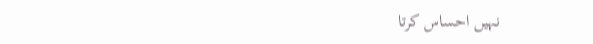نہیں احساس کرتا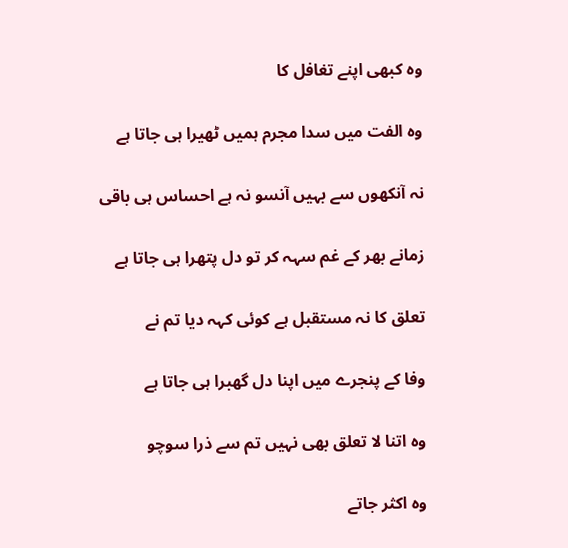وہ کبھی اپنے تغافل کا

وہ الفت میں سدا مجرم ہمیں ٹھیرا ہی جاتا ہے

نہ آنکھوں سے بہیں آنسو نہ ہے احساس ہی باقی

زمانے بھر کے غم سہہ کر تو دل پتھرا ہی جاتا ہے

تعلق کا نہ مستقبل ہے کوئی کہہ دیا تم نے

وفا کے پنجرے میں اپنا دل گھبرا ہی جاتا ہے

وہ اتنا لا تعلق بھی نہیں تم سے ذرا سوچو

وہ اکثر جاتے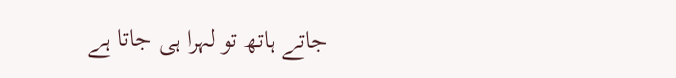جاتے ہاتھ تو لہرا ہی جاتا ہے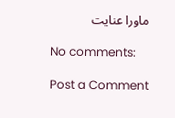ماورا عنایت

No comments:

Post a Comment